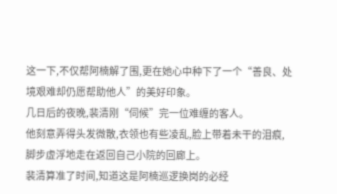这一下,不仅帮阿楠解了围,更在她心中种下了一个“善良、处境艰难却仍愿帮助他人”的美好印象。
几日后的夜晚,裴清刚“伺候”完一位难缠的客人。
他刻意弄得头发微散,衣领也有些凌乱,脸上带着未干的泪痕,脚步虚浮地走在返回自己小院的回廊上。
裴清算准了时间,知道这是阿楠巡逻换岗的必经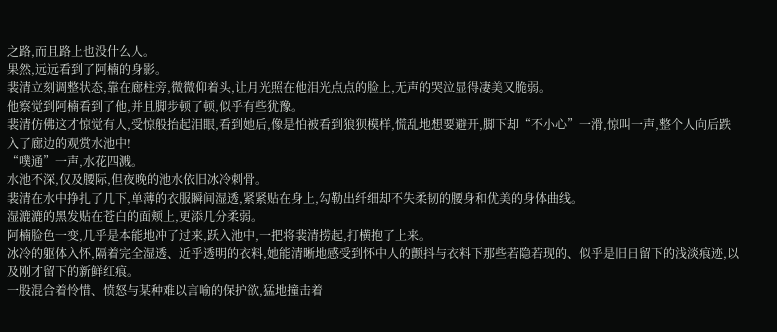之路,而且路上也没什么人。
果然,远远看到了阿楠的身影。
裴清立刻调整状态,靠在廊柱旁,微微仰着头,让月光照在他泪光点点的脸上,无声的哭泣显得凄美又脆弱。
他察觉到阿楠看到了他,并且脚步顿了顿,似乎有些犹豫。
裴清仿佛这才惊觉有人,受惊般抬起泪眼,看到她后,像是怕被看到狼狈模样,慌乱地想要避开,脚下却“不小心”一滑,惊叫一声,整个人向后跌入了廊边的观赏水池中!
“噗通”一声,水花四溅。
水池不深,仅及腰际,但夜晚的池水依旧冰冷刺骨。
裴清在水中挣扎了几下,单薄的衣服瞬间湿透,紧紧贴在身上,勾勒出纤细却不失柔韧的腰身和优美的身体曲线。
湿漉漉的黑发贴在苍白的面颊上,更添几分柔弱。
阿楠脸色一变,几乎是本能地冲了过来,跃入池中,一把将裴清捞起,打横抱了上来。
冰冷的躯体入怀,隔着完全湿透、近乎透明的衣料,她能清晰地感受到怀中人的颤抖与衣料下那些若隐若现的、似乎是旧日留下的浅淡痕迹,以及刚才留下的新鲜红痕。
一股混合着怜惜、愤怒与某种难以言喻的保护欲,猛地撞击着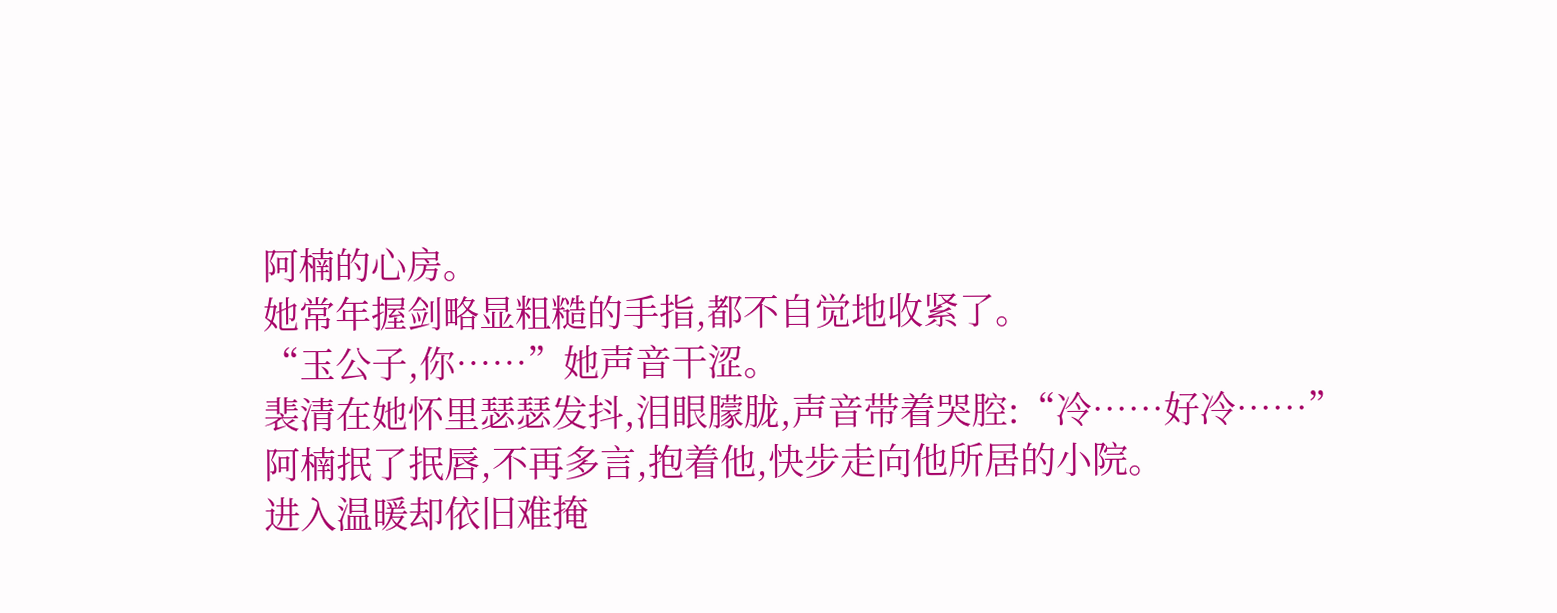阿楠的心房。
她常年握剑略显粗糙的手指,都不自觉地收紧了。
“玉公子,你……”她声音干涩。
裴清在她怀里瑟瑟发抖,泪眼朦胧,声音带着哭腔:“冷……好冷……”
阿楠抿了抿唇,不再多言,抱着他,快步走向他所居的小院。
进入温暖却依旧难掩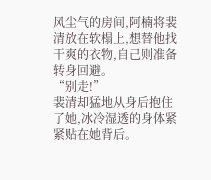风尘气的房间,阿楠将裴清放在软榻上,想替他找干爽的衣物,自己则准备转身回避。
“别走!”
裴清却猛地从身后抱住了她,冰冷湿透的身体紧紧贴在她背后。